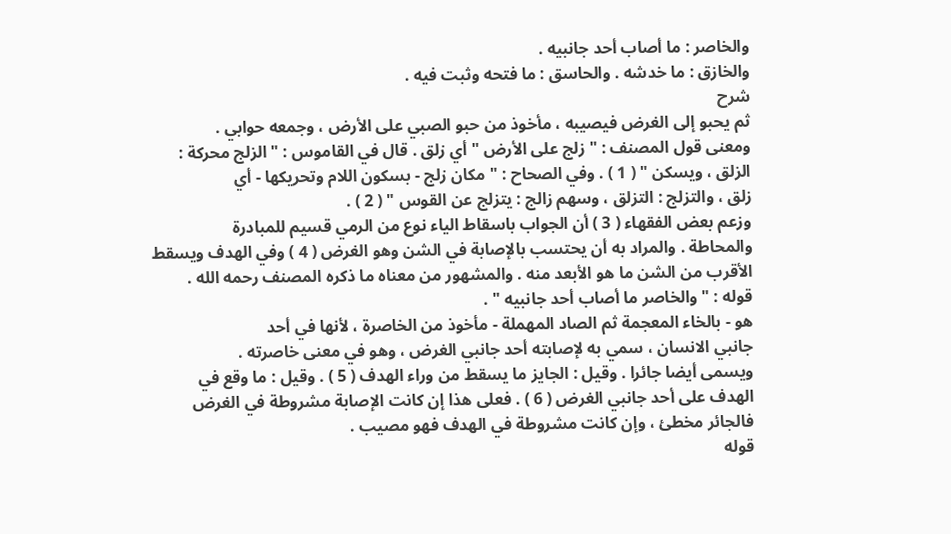والخاصر : ما أصاب أحد جانبيه .
والخازق : ما خدشه . والحاسق : ما فتحه وثبت فيه .
شرح
ثم يحبو إلى الغرض فيصيبه ، مأخوذ من حبو الصبي على الأرض ، وجمعه حوابي .
ومعنى قول المصنف : " زلج على الأرض " أي زلق . قال في القاموس : " الزلج محركة :
الزلق ، ويسكن " ( 1 ) . وفي الصحاح : " مكان زلج - بسكون اللام وتحريكها - أي
زلق ، والتزلج : التزلق ، وسهم زالج : يتزلج عن القوس " ( 2 ) .
وزعم بعض الفقهاء ( 3 ) أن الجواب باسقاط الياء نوع من الرمي قسيم للمبادرة
والمحاطة . والمراد به أن يحتسب بالإصابة في الشن وهو الغرض ( 4 ) وفي الهدف ويسقط
الأقرب من الشن ما هو الأبعد منه . والمشهور من معناه ما ذكره المصنف رحمه الله .
قوله : " والخاصر ما أصاب أحد جانبيه " .
هو - بالخاء المعجمة ثم الصاد المهملة - مأخوذ من الخاصرة ، لأنها في أحد
جانبي الانسان ، سمي به لإصابته أحد جانبي الغرض ، وهو في معنى خاصرته .
ويسمى أيضا جائرا . وقيل : الجايز ما يسقط من وراء الهدف ( 5 ) . وقيل : ما وقع في
الهدف على أحد جانبي الغرض ( 6 ) . فعلى هذا إن كانت الإصابة مشروطة في الغرض
فالجائر مخطئ ، وإن كانت مشروطة في الهدف فهو مصيب .
قوله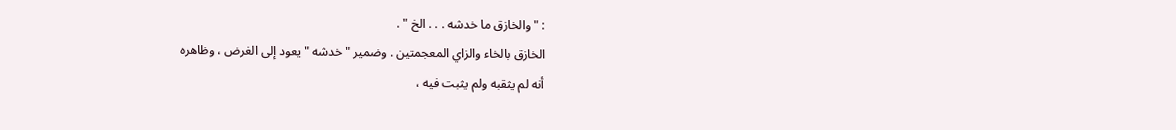: " والخازق ما خدشه . . . الخ " .
الخازق بالخاء والزاي المعجمتين . وضمير " خدشه " يعود إلى الغرض ، وظاهره
أنه لم يثقبه ولم يثبت فيه ،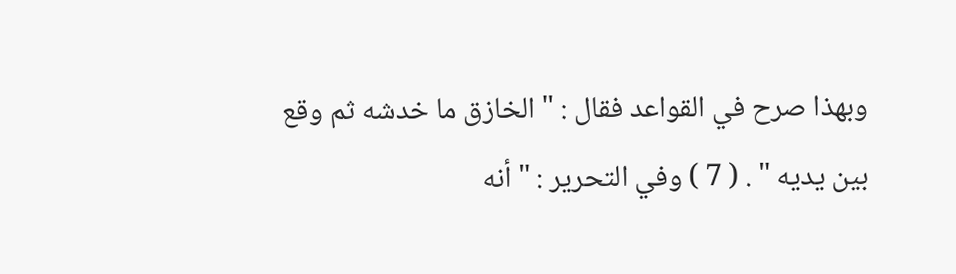وبهذا صرح في القواعد فقال : " الخازق ما خدشه ثم وقع
بين يديه " . ( 7 ) وفي التحرير : " أنه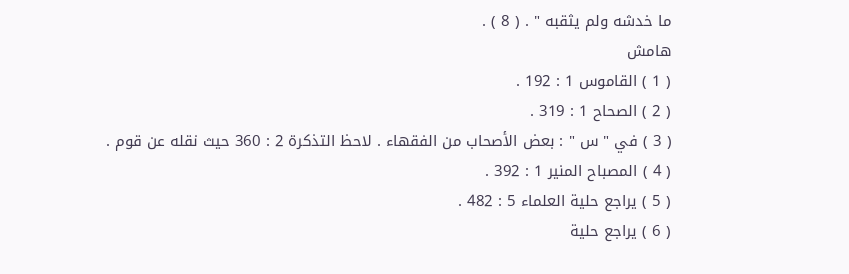ما خدشه ولم يثقبه " . ( 8 ) .
هامش
( 1 ) القاموس 1 : 192 .
( 2 ) الصحاح 1 : 319 .
( 3 ) في " س " : بعض الأصحاب من الفقهاء . لاحظ التذكرة 2 : 360 حيث نقله عن قوم .
( 4 ) المصباح المنير 1 : 392 .
( 5 ) يراجع حلية العلماء 5 : 482 .
( 6 ) يراجع حلية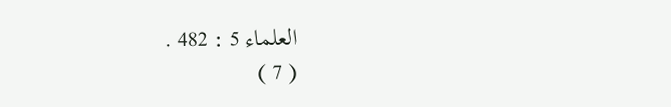العلماء 5 : 482 .
( 7 )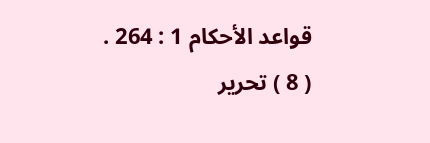قواعد الأحكام 1 : 264 .
( 8 ) تحرير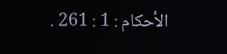الأحكام : 1 : 261 .